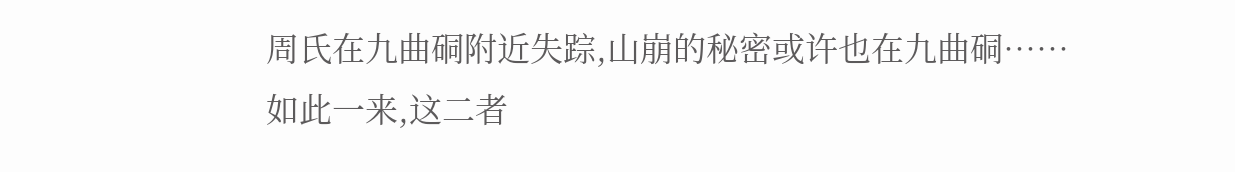周氏在九曲硐附近失踪,山崩的秘密或许也在九曲硐……
如此一来,这二者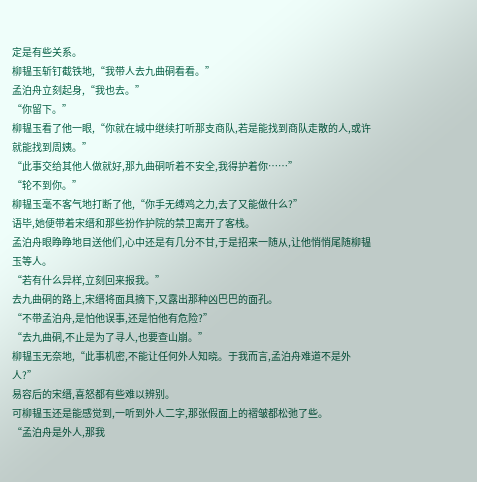定是有些关系。
柳韫玉斩钉截铁地,“我带人去九曲硐看看。”
孟泊舟立刻起身,“我也去。”
“你留下。”
柳韫玉看了他一眼,“你就在城中继续打听那支商队,若是能找到商队走散的人,或许就能找到周姨。”
“此事交给其他人做就好,那九曲硐听着不安全,我得护着你……”
“轮不到你。”
柳韫玉毫不客气地打断了他,“你手无缚鸡之力,去了又能做什么?”
语毕,她便带着宋缙和那些扮作护院的禁卫离开了客栈。
孟泊舟眼睁睁地目送他们,心中还是有几分不甘,于是招来一随从,让他悄悄尾随柳韫玉等人。
“若有什么异样,立刻回来报我。”
去九曲硐的路上,宋缙将面具摘下,又露出那种凶巴巴的面孔。
“不带孟泊舟,是怕他误事,还是怕他有危险?”
“去九曲硐,不止是为了寻人,也要查山崩。”
柳韫玉无奈地,“此事机密,不能让任何外人知晓。于我而言,孟泊舟难道不是外人?”
易容后的宋缙,喜怒都有些难以辨别。
可柳韫玉还是能感觉到,一听到外人二字,那张假面上的褶皱都松弛了些。
“孟泊舟是外人,那我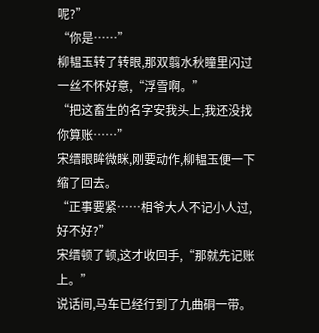呢?”
“你是……”
柳韫玉转了转眼,那双翦水秋瞳里闪过一丝不怀好意,“浮雪啊。”
“把这畜生的名字安我头上,我还没找你算账……”
宋缙眼眸微眯,刚要动作,柳韫玉便一下缩了回去。
“正事要紧……相爷大人不记小人过,好不好?”
宋缙顿了顿,这才收回手,“那就先记账上。”
说话间,马车已经行到了九曲硐一带。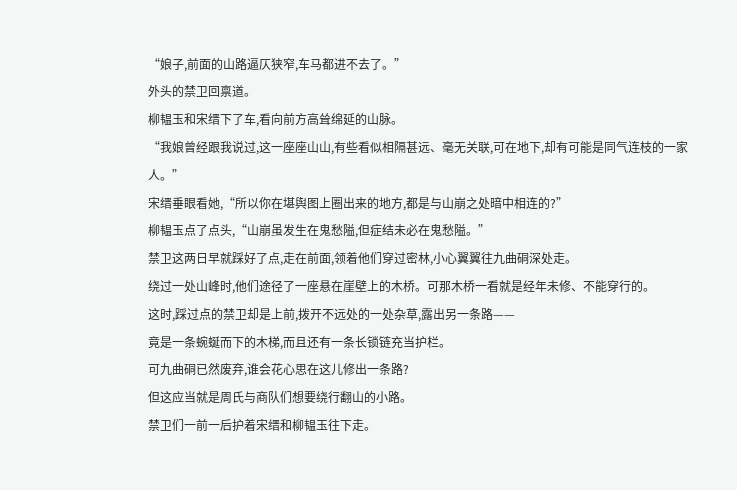“娘子,前面的山路逼仄狭窄,车马都进不去了。”
外头的禁卫回禀道。
柳韫玉和宋缙下了车,看向前方高耸绵延的山脉。
“我娘曾经跟我说过,这一座座山山,有些看似相隔甚远、毫无关联,可在地下,却有可能是同气连枝的一家人。”
宋缙垂眼看她,“所以你在堪舆图上圈出来的地方,都是与山崩之处暗中相连的?”
柳韫玉点了点头,“山崩虽发生在鬼愁隘,但症结未必在鬼愁隘。”
禁卫这两日早就踩好了点,走在前面,领着他们穿过密林,小心翼翼往九曲硐深处走。
绕过一处山峰时,他们途径了一座悬在崖壁上的木桥。可那木桥一看就是经年未修、不能穿行的。
这时,踩过点的禁卫却是上前,拨开不远处的一处杂草,露出另一条路——
竟是一条蜿蜒而下的木梯,而且还有一条长锁链充当护栏。
可九曲硐已然废弃,谁会花心思在这儿修出一条路?
但这应当就是周氏与商队们想要绕行翻山的小路。
禁卫们一前一后护着宋缙和柳韫玉往下走。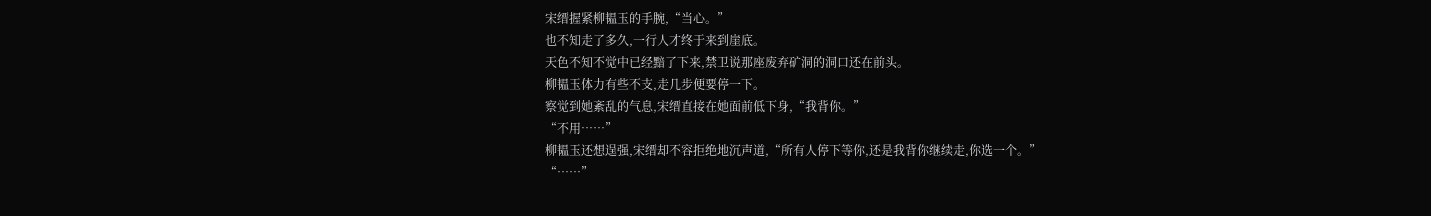宋缙握紧柳韫玉的手腕,“当心。”
也不知走了多久,一行人才终于来到崖底。
天色不知不觉中已经黯了下来,禁卫说那座废弃矿洞的洞口还在前头。
柳韫玉体力有些不支,走几步便要停一下。
察觉到她紊乱的气息,宋缙直接在她面前低下身,“我背你。”
“不用……”
柳韫玉还想逞强,宋缙却不容拒绝地沉声道,“所有人停下等你,还是我背你继续走,你选一个。”
“……”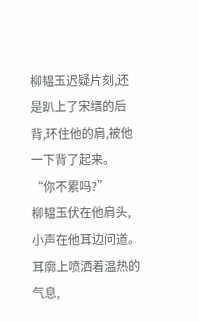柳韫玉迟疑片刻,还是趴上了宋缙的后背,环住他的肩,被他一下背了起来。
“你不累吗?”
柳韫玉伏在他肩头,小声在他耳边问道。
耳廓上喷洒着温热的气息,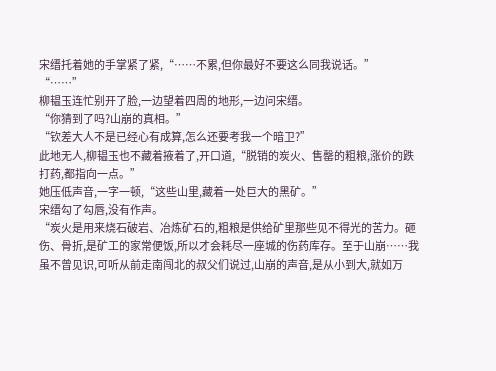宋缙托着她的手掌紧了紧,“……不累,但你最好不要这么同我说话。”
“……”
柳韫玉连忙别开了脸,一边望着四周的地形,一边问宋缙。
“你猜到了吗?山崩的真相。”
“钦差大人不是已经心有成算,怎么还要考我一个暗卫?”
此地无人,柳韫玉也不藏着掖着了,开口道,“脱销的炭火、售罄的粗粮,涨价的跌打药,都指向一点。”
她压低声音,一字一顿,“这些山里,藏着一处巨大的黑矿。”
宋缙勾了勾唇,没有作声。
“炭火是用来烧石破岩、冶炼矿石的,粗粮是供给矿里那些见不得光的苦力。砸伤、骨折,是矿工的家常便饭,所以才会耗尽一座城的伤药库存。至于山崩……我虽不曾见识,可听从前走南闯北的叔父们说过,山崩的声音,是从小到大,就如万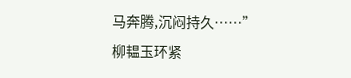马奔腾,沉闷持久……”
柳韫玉环紧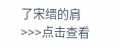了宋缙的肩
>>>点击查看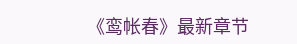《鸾帐春》最新章节